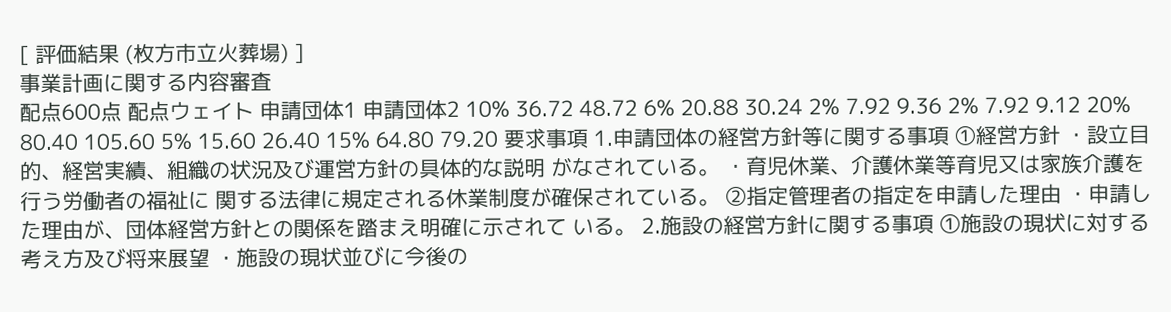[ 評価結果 (枚方市立火葬場) ]
事業計画に関する内容審査
配点600点 配点ウェイト 申請団体1 申請団体2 10% 36.72 48.72 6% 20.88 30.24 2% 7.92 9.36 2% 7.92 9.12 20% 80.40 105.60 5% 15.60 26.40 15% 64.80 79.20 要求事項 1.申請団体の経営方針等に関する事項 ①経営方針 ・設立目的、経営実績、組織の状況及び運営方針の具体的な説明 がなされている。 ・育児休業、介護休業等育児又は家族介護を行う労働者の福祉に 関する法律に規定される休業制度が確保されている。 ②指定管理者の指定を申請した理由 ・申請した理由が、団体経営方針との関係を踏まえ明確に示されて いる。 2.施設の経営方針に関する事項 ①施設の現状に対する考え方及び将来展望 ・施設の現状並びに今後の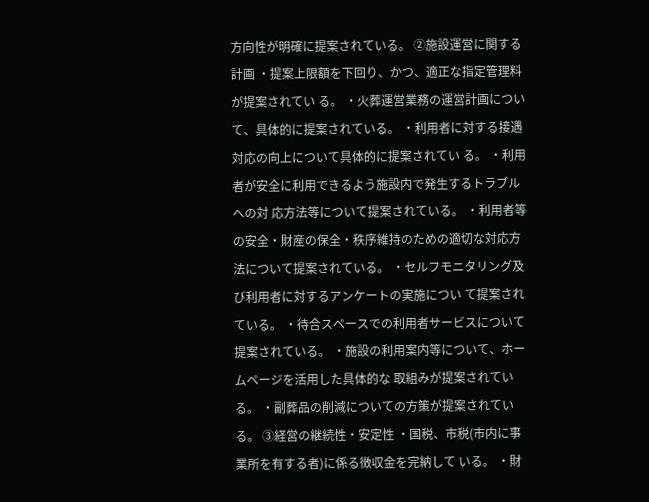方向性が明確に提案されている。 ②施設運営に関する計画 ・提案上限額を下回り、かつ、適正な指定管理料が提案されてい る。 ・火葬運営業務の運営計画について、具体的に提案されている。 ・利用者に対する接遇対応の向上について具体的に提案されてい る。 ・利用者が安全に利用できるよう施設内で発生するトラブルへの対 応方法等について提案されている。 ・利用者等の安全・財産の保全・秩序維持のための適切な対応方 法について提案されている。 ・セルフモニタリング及び利用者に対するアンケートの実施につい て提案されている。 ・待合スペースでの利用者サービスについて提案されている。 ・施設の利用案内等について、ホームページを活用した具体的な 取組みが提案されている。 ・副葬品の削減についての方策が提案されている。 ③経営の継続性・安定性 ・国税、市税(市内に事業所を有する者)に係る徴収金を完納して いる。 ・財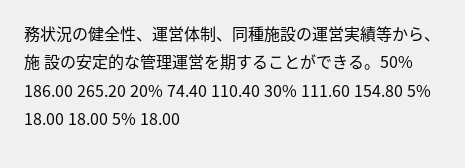務状況の健全性、運営体制、同種施設の運営実績等から、施 設の安定的な管理運営を期することができる。50% 186.00 265.20 20% 74.40 110.40 30% 111.60 154.80 5% 18.00 18.00 5% 18.00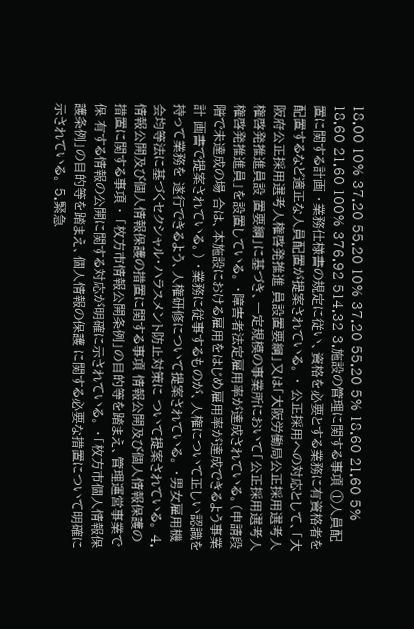18.00 10% 37.20 55.20 10% 37.20 55.20 5% 18.60 21.60 5% 18.60 21.60 100% 376.92 514.32 3.施設の管理に関する事項 ①人員配置に関する計画 ・業務仕様書の規定に従い、資格を必要とする業務に有資格者を 配置するなど適正な人員配置が提案されている。 ・ 公正採用への対応として、「大阪府公正採用選考人権啓発推進 員設置要綱」又は「大阪労働局公正採用選考人権啓発推進員設 置要綱」に基づき、一定規模の事業所において「公正採用選考人 権啓発推進員」を設置している。 ・障害者法定雇用率が達成されている。(申請段階で未達成の場 合は、本施設における雇用をはじめ雇用率が達成できるよう事業計 画書で提案されている。) ・業務に従事するものが、人権について正しい認識を持って業務を 遂行できるよう、人権研修について提案されている。 ・男女雇用機会均等法に基づくセクシャル・ハラスメント防止対策に ついて提案されている。 4.情報公開及び個人情報保護の措置に関する事項 情報公開及び個人情報保護の措置に関する事項 ・ 「枚方市情報公開条例」の目的等を踏まえ、管理運営事業で保 有する情報の公開に関する対応が明確に示されている。 ・「枚方市個人情報保護条例」の目的等を踏まえ、個人情報の保護 に関する必要な措置について明確に示されている。 5.緊急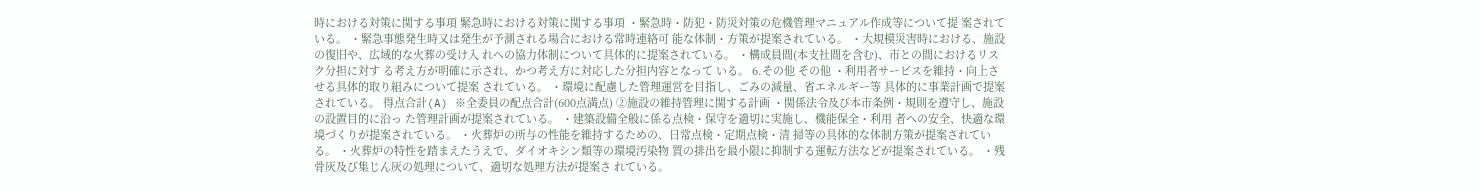時における対策に関する事項 緊急時における対策に関する事項 ・緊急時・防犯・防災対策の危機管理マニュアル作成等について提 案されている。 ・緊急事態発生時又は発生が予測される場合における常時連絡可 能な体制・方策が提案されている。 ・大規模災害時における、施設の復旧や、広域的な火葬の受け入 れへの協力体制について具体的に提案されている。 ・構成員間(本支社間を含む)、市との間におけるリスク分担に対す る考え方が明確に示され、かつ考え方に対応した分担内容となって いる。 6.その他 その他 ・利用者サービスを維持・向上させる具体的取り組みについて提案 されている。 ・環境に配慮した管理運営を目指し、ごみの減量、省エネルギー等 具体的に事業計画で提案されている。 得点合計(A) ※全委員の配点合計(600点満点) ②施設の維持管理に関する計画 ・関係法令及び本市条例・規則を遵守し、施設の設置目的に沿っ た管理計画が提案されている。 ・建築設備全般に係る点検・保守を適切に実施し、機能保全・利用 者への安全、快適な環境づくりが提案されている。 ・火葬炉の所与の性能を維持するための、日常点検・定期点検・清 掃等の具体的な体制方策が提案されている。 ・火葬炉の特性を踏まえたうえで、ダイオキシン類等の環境汚染物 質の排出を最小限に抑制する運転方法などが提案されている。 ・残骨灰及び集じん灰の処理について、適切な処理方法が提案さ れている。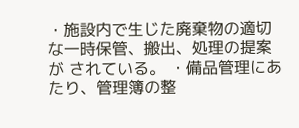・施設内で生じた廃棄物の適切な一時保管、搬出、処理の提案が されている。 ・備品管理にあたり、管理簿の整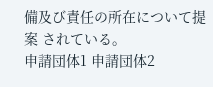備及び責任の所在について提案 されている。
申請団体1 申請団体2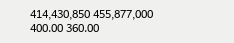414,430,850 455,877,000 400.00 360.00